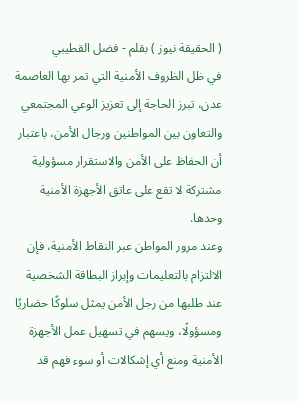( الحقيقة نيوز ) بقلم - فضل القطيبي
في ظل الظروف الأمنية التي تمر بها العاصمة عدن، تبرز الحاجة إلى تعزيز الوعي المجتمعي والتعاون بين المواطنين ورجال الأمن، باعتبار أن الحفاظ على الأمن والاستقرار مسؤولية مشتركة لا تقع على عاتق الأجهزة الأمنية وحدها.
وعند مرور المواطن عبر النقاط الأمنية، فإن الالتزام بالتعليمات وإبراز البطاقة الشخصية عند طلبها من رجل الأمن يمثل سلوكًا حضاريًا ومسؤولًا، ويسهم في تسهيل عمل الأجهزة الأمنية ومنع أي إشكالات أو سوء فهم قد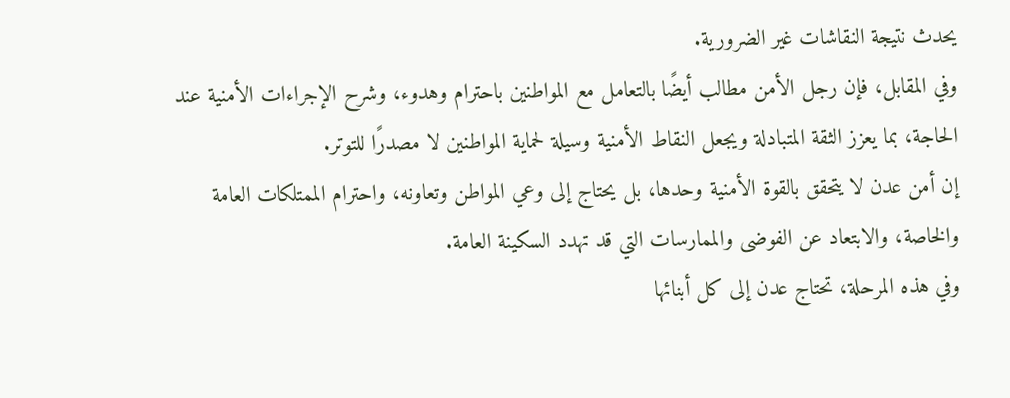يحدث نتيجة النقاشات غير الضرورية.
وفي المقابل، فإن رجل الأمن مطالب أيضًا بالتعامل مع المواطنين باحترام وهدوء، وشرح الإجراءات الأمنية عند الحاجة، بما يعزز الثقة المتبادلة ويجعل النقاط الأمنية وسيلة لحماية المواطنين لا مصدرًا للتوتر.
إن أمن عدن لا يتحقق بالقوة الأمنية وحدها، بل يحتاج إلى وعي المواطن وتعاونه، واحترام الممتلكات العامة والخاصة، والابتعاد عن الفوضى والممارسات التي قد تهدد السكينة العامة.
وفي هذه المرحلة، تحتاج عدن إلى كل أبنائها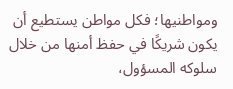ومواطنيها؛ فكل مواطن يستطيع أن يكون شريكًا في حفظ أمنها من خلال سلوكه المسؤول،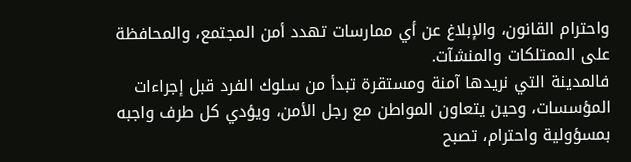واحترام القانون، والإبلاغ عن أي ممارسات تهدد أمن المجتمع، والمحافظة على الممتلكات والمنشآت.
فالمدينة التي نريدها آمنة ومستقرة تبدأ من سلوك الفرد قبل إجراءات المؤسسات، وحين يتعاون المواطن مع رجل الأمن، ويؤدي كل طرف واجبه بمسؤولية واحترام، تصبح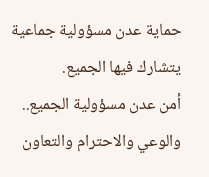حماية عدن مسؤولية جماعية يتشارك فيها الجميع.
أمن عدن مسؤولية الجميع.. والوعي والاحترام والتعاون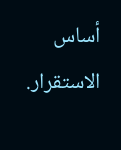أساس الاستقرار.